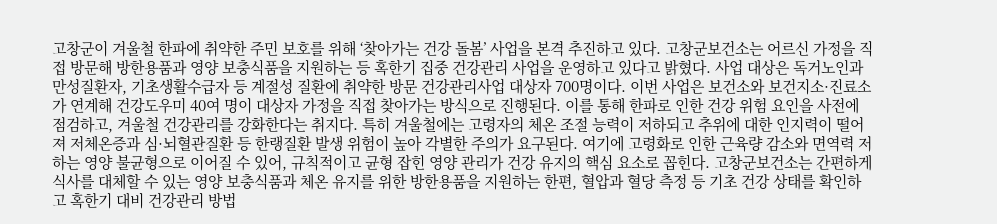고창군이 겨울철 한파에 취약한 주민 보호를 위해 ‘찾아가는 건강 돌봄’ 사업을 본격 추진하고 있다. 고창군보건소는 어르신 가정을 직접 방문해 방한용품과 영양 보충식품을 지원하는 등 혹한기 집중 건강관리 사업을 운영하고 있다고 밝혔다. 사업 대상은 독거노인과 만성질환자, 기초생활수급자 등 계절성 질환에 취약한 방문 건강관리사업 대상자 700명이다. 이번 사업은 보건소와 보건지소·진료소가 연계해 건강도우미 40여 명이 대상자 가정을 직접 찾아가는 방식으로 진행된다. 이를 통해 한파로 인한 건강 위험 요인을 사전에 점검하고, 겨울철 건강관리를 강화한다는 취지다. 특히 겨울철에는 고령자의 체온 조절 능력이 저하되고 추위에 대한 인지력이 떨어져 저체온증과 심·뇌혈관질환 등 한랭질환 발생 위험이 높아 각별한 주의가 요구된다. 여기에 고령화로 인한 근육량 감소와 면역력 저하는 영양 불균형으로 이어질 수 있어, 규칙적이고 균형 잡힌 영양 관리가 건강 유지의 핵심 요소로 꼽힌다. 고창군보건소는 간편하게 식사를 대체할 수 있는 영양 보충식품과 체온 유지를 위한 방한용품을 지원하는 한편, 혈압과 혈당 측정 등 기초 건강 상태를 확인하고 혹한기 대비 건강관리 방법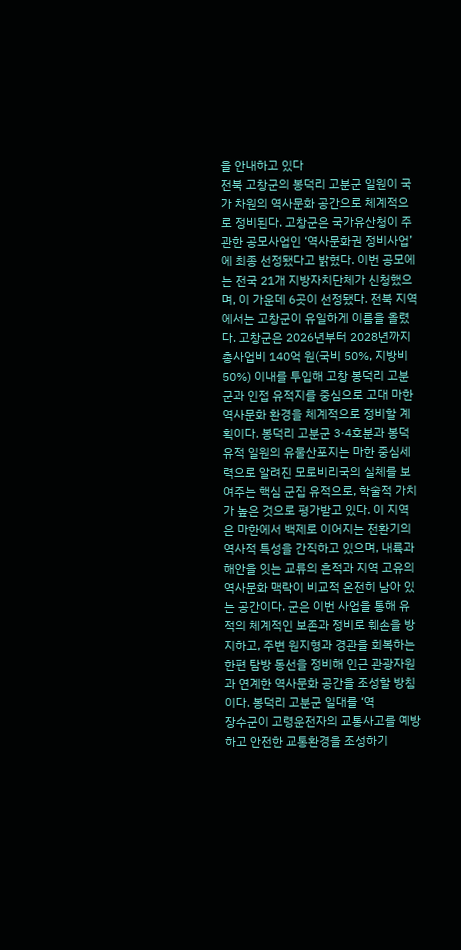을 안내하고 있다
전북 고창군의 봉덕리 고분군 일원이 국가 차원의 역사문화 공간으로 체계적으로 정비된다. 고창군은 국가유산청이 주관한 공모사업인 ‘역사문화권 정비사업’에 최종 선정됐다고 밝혔다. 이번 공모에는 전국 21개 지방자치단체가 신청했으며, 이 가운데 6곳이 선정됐다. 전북 지역에서는 고창군이 유일하게 이름을 올렸다. 고창군은 2026년부터 2028년까지 총사업비 140억 원(국비 50%, 지방비 50%) 이내를 투입해 고창 봉덕리 고분군과 인접 유적지를 중심으로 고대 마한 역사문화 환경을 체계적으로 정비할 계획이다. 봉덕리 고분군 3·4호분과 봉덕 유적 일원의 유물산포지는 마한 중심세력으로 알려진 모로비리국의 실체를 보여주는 핵심 군집 유적으로, 학술적 가치가 높은 것으로 평가받고 있다. 이 지역은 마한에서 백제로 이어지는 전환기의 역사적 특성을 간직하고 있으며, 내륙과 해안을 잇는 교류의 흔적과 지역 고유의 역사문화 맥락이 비교적 온전히 남아 있는 공간이다. 군은 이번 사업을 통해 유적의 체계적인 보존과 정비로 훼손을 방지하고, 주변 원지형과 경관을 회복하는 한편 탐방 동선을 정비해 인근 관광자원과 연계한 역사문화 공간을 조성할 방침이다. 봉덕리 고분군 일대를 ‘역
장수군이 고령운전자의 교통사고를 예방하고 안전한 교통환경을 조성하기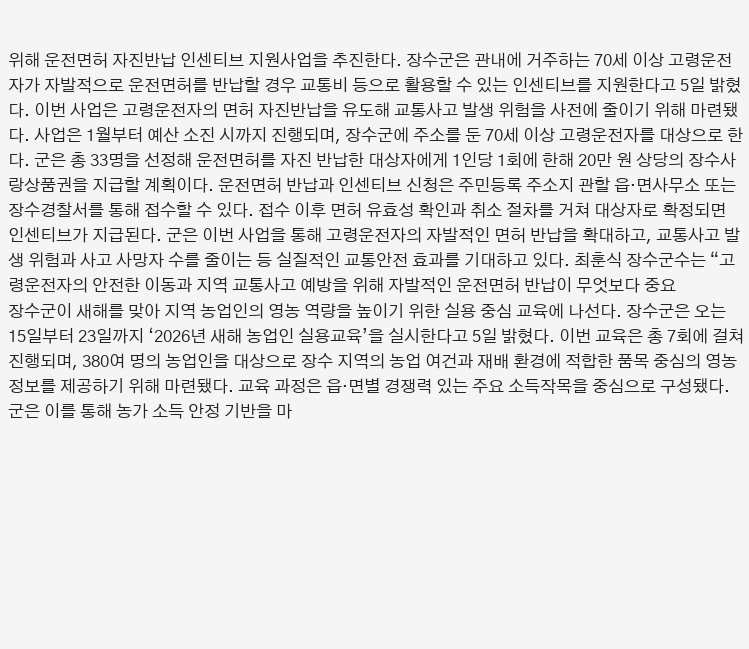위해 운전면허 자진반납 인센티브 지원사업을 추진한다. 장수군은 관내에 거주하는 70세 이상 고령운전자가 자발적으로 운전면허를 반납할 경우 교통비 등으로 활용할 수 있는 인센티브를 지원한다고 5일 밝혔다. 이번 사업은 고령운전자의 면허 자진반납을 유도해 교통사고 발생 위험을 사전에 줄이기 위해 마련됐다. 사업은 1월부터 예산 소진 시까지 진행되며, 장수군에 주소를 둔 70세 이상 고령운전자를 대상으로 한다. 군은 총 33명을 선정해 운전면허를 자진 반납한 대상자에게 1인당 1회에 한해 20만 원 상당의 장수사랑상품권을 지급할 계획이다. 운전면허 반납과 인센티브 신청은 주민등록 주소지 관할 읍·면사무소 또는 장수경찰서를 통해 접수할 수 있다. 접수 이후 면허 유효성 확인과 취소 절차를 거쳐 대상자로 확정되면 인센티브가 지급된다. 군은 이번 사업을 통해 고령운전자의 자발적인 면허 반납을 확대하고, 교통사고 발생 위험과 사고 사망자 수를 줄이는 등 실질적인 교통안전 효과를 기대하고 있다. 최훈식 장수군수는 “고령운전자의 안전한 이동과 지역 교통사고 예방을 위해 자발적인 운전면허 반납이 무엇보다 중요
장수군이 새해를 맞아 지역 농업인의 영농 역량을 높이기 위한 실용 중심 교육에 나선다. 장수군은 오는 15일부터 23일까지 ‘2026년 새해 농업인 실용교육’을 실시한다고 5일 밝혔다. 이번 교육은 총 7회에 걸쳐 진행되며, 380여 명의 농업인을 대상으로 장수 지역의 농업 여건과 재배 환경에 적합한 품목 중심의 영농 정보를 제공하기 위해 마련됐다. 교육 과정은 읍·면별 경쟁력 있는 주요 소득작목을 중심으로 구성됐다. 군은 이를 통해 농가 소득 안정 기반을 마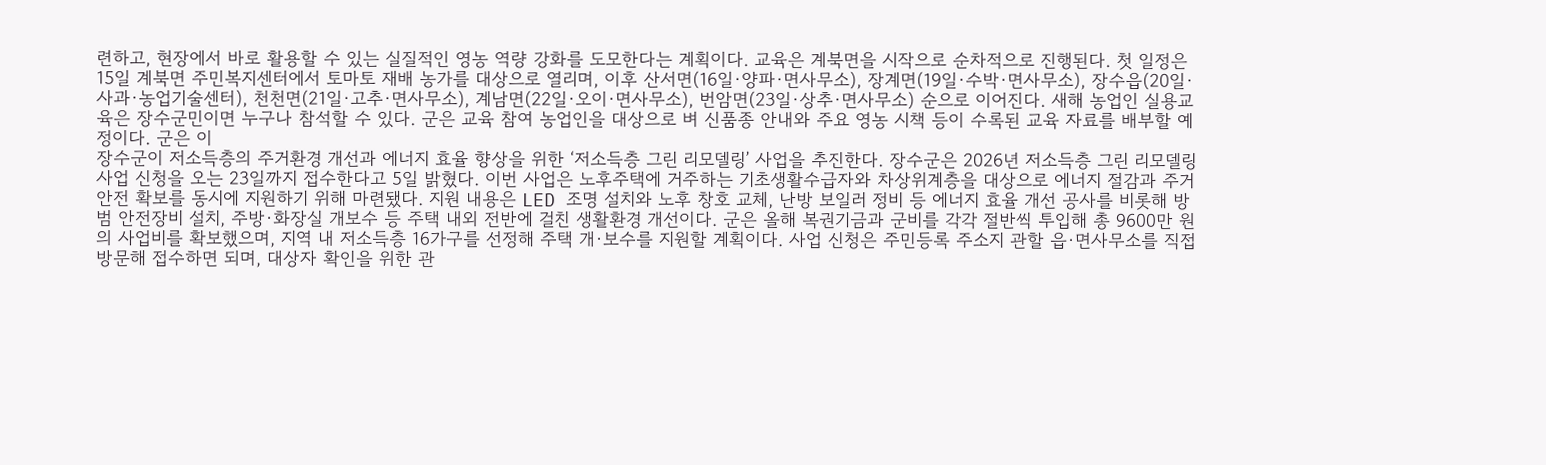련하고, 현장에서 바로 활용할 수 있는 실질적인 영농 역량 강화를 도모한다는 계획이다. 교육은 계북면을 시작으로 순차적으로 진행된다. 첫 일정은 15일 계북면 주민복지센터에서 토마토 재배 농가를 대상으로 열리며, 이후 산서면(16일·양파·면사무소), 장계면(19일·수박·면사무소), 장수읍(20일·사과·농업기술센터), 천천면(21일·고추·면사무소), 계남면(22일·오이·면사무소), 번암면(23일·상추·면사무소) 순으로 이어진다. 새해 농업인 실용교육은 장수군민이면 누구나 참석할 수 있다. 군은 교육 참여 농업인을 대상으로 벼 신품종 안내와 주요 영농 시책 등이 수록된 교육 자료를 배부할 예정이다. 군은 이
장수군이 저소득층의 주거환경 개선과 에너지 효율 향상을 위한 ‘저소득층 그린 리모델링’ 사업을 추진한다. 장수군은 2026년 저소득층 그린 리모델링 사업 신청을 오는 23일까지 접수한다고 5일 밝혔다. 이번 사업은 노후주택에 거주하는 기초생활수급자와 차상위계층을 대상으로 에너지 절감과 주거 안전 확보를 동시에 지원하기 위해 마련됐다. 지원 내용은 LED 조명 설치와 노후 창호 교체, 난방 보일러 정비 등 에너지 효율 개선 공사를 비롯해 방범 안전장비 설치, 주방·화장실 개보수 등 주택 내외 전반에 걸친 생활환경 개선이다. 군은 올해 복권기금과 군비를 각각 절반씩 투입해 총 9600만 원의 사업비를 확보했으며, 지역 내 저소득층 16가구를 선정해 주택 개·보수를 지원할 계획이다. 사업 신청은 주민등록 주소지 관할 읍·면사무소를 직접 방문해 접수하면 되며, 대상자 확인을 위한 관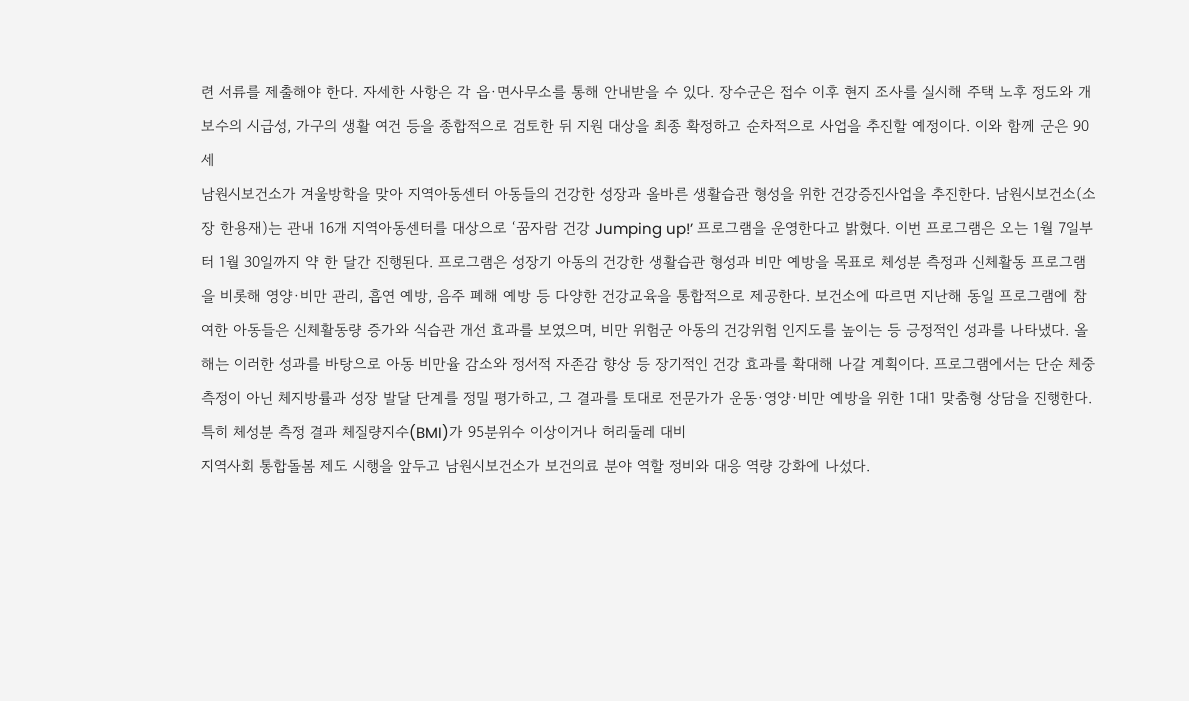련 서류를 제출해야 한다. 자세한 사항은 각 읍·면사무소를 통해 안내받을 수 있다. 장수군은 접수 이후 현지 조사를 실시해 주택 노후 정도와 개보수의 시급성, 가구의 생활 여건 등을 종합적으로 검토한 뒤 지원 대상을 최종 확정하고 순차적으로 사업을 추진할 예정이다. 이와 함께 군은 90세
남원시보건소가 겨울방학을 맞아 지역아동센터 아동들의 건강한 성장과 올바른 생활습관 형성을 위한 건강증진사업을 추진한다. 남원시보건소(소장 한용재)는 관내 16개 지역아동센터를 대상으로 ‘꿈자람 건강 Jumping up!’ 프로그램을 운영한다고 밝혔다. 이번 프로그램은 오는 1월 7일부터 1월 30일까지 약 한 달간 진행된다. 프로그램은 성장기 아동의 건강한 생활습관 형성과 비만 예방을 목표로 체성분 측정과 신체활동 프로그램을 비롯해 영양·비만 관리, 흡연 예방, 음주 폐해 예방 등 다양한 건강교육을 통합적으로 제공한다. 보건소에 따르면 지난해 동일 프로그램에 참여한 아동들은 신체활동량 증가와 식습관 개선 효과를 보였으며, 비만 위험군 아동의 건강위험 인지도를 높이는 등 긍정적인 성과를 나타냈다. 올해는 이러한 성과를 바탕으로 아동 비만율 감소와 정서적 자존감 향상 등 장기적인 건강 효과를 확대해 나갈 계획이다. 프로그램에서는 단순 체중 측정이 아닌 체지방률과 성장 발달 단계를 정밀 평가하고, 그 결과를 토대로 전문가가 운동·영양·비만 예방을 위한 1대1 맞춤형 상담을 진행한다. 특히 체성분 측정 결과 체질량지수(BMI)가 95분위수 이상이거나 허리둘레 대비
지역사회 통합돌봄 제도 시행을 앞두고 남원시보건소가 보건의료 분야 역할 정비와 대응 역량 강화에 나섰다.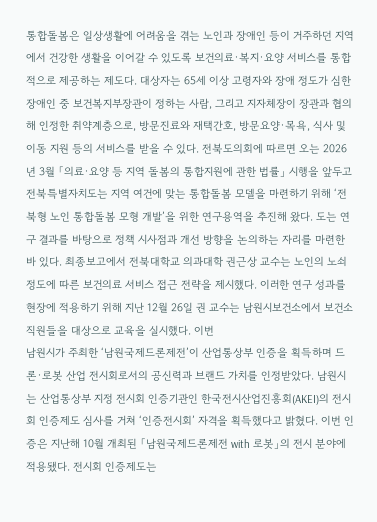통합돌봄은 일상생활에 어려움을 겪는 노인과 장애인 등이 거주하던 지역에서 건강한 생활을 이어갈 수 있도록 보건의료·복지·요양 서비스를 통합적으로 제공하는 제도다. 대상자는 65세 이상 고령자와 장애 정도가 심한 장애인 중 보건복지부장관이 정하는 사람, 그리고 지자체장이 장관과 협의해 인정한 취약계층으로, 방문진료와 재택간호, 방문요양·목욕, 식사 및 이동 지원 등의 서비스를 받을 수 있다. 전북도의회에 따르면 오는 2026년 3월 「의료·요양 등 지역 돌봄의 통합지원에 관한 법률」 시행을 앞두고 전북특별자치도는 지역 여건에 맞는 통합돌봄 모델을 마련하기 위해 ‘전북형 노인 통합돌봄 모형 개발’을 위한 연구용역을 추진해 왔다. 도는 연구 결과를 바탕으로 정책 시사점과 개선 방향을 논의하는 자리를 마련한 바 있다. 최종보고에서 전북대학교 의과대학 권근상 교수는 노인의 노쇠 정도에 따른 보건의료 서비스 접근 전략을 제시했다. 이러한 연구 성과를 현장에 적용하기 위해 지난 12월 26일 권 교수는 남원시보건소에서 보건소 직원들을 대상으로 교육을 실시했다. 이번
남원시가 주최한 ‘남원국제드론제전’이 산업통상부 인증을 획득하며 드론·로봇 산업 전시회로서의 공신력과 브랜드 가치를 인정받았다. 남원시는 산업통상부 지정 전시회 인증기관인 한국전시산업진흥회(AKEI)의 전시회 인증제도 심사를 거쳐 ‘인증전시회’ 자격을 획득했다고 밝혔다. 이번 인증은 지난해 10월 개최된 「남원국제드론제전 with 로봇」의 전시 분야에 적용됐다. 전시회 인증제도는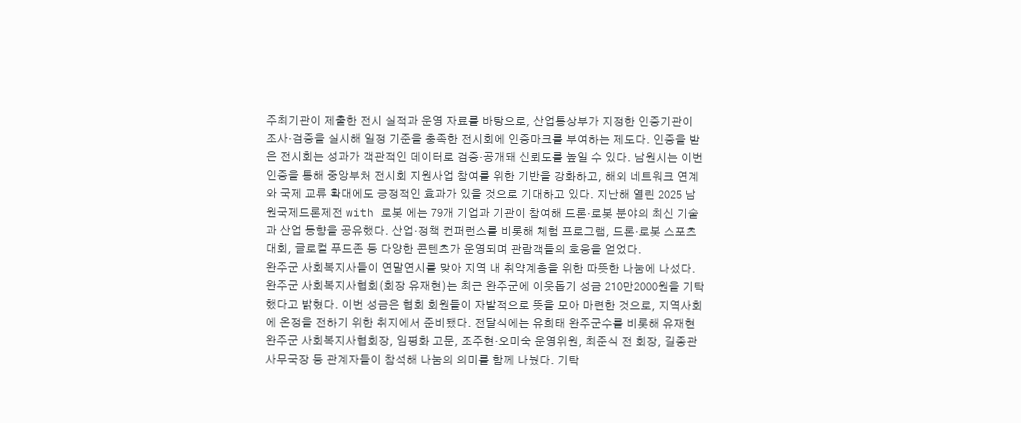주최기관이 제출한 전시 실적과 운영 자료를 바탕으로, 산업통상부가 지정한 인증기관이 조사·검증을 실시해 일정 기준을 충족한 전시회에 인증마크를 부여하는 제도다. 인증을 받은 전시회는 성과가 객관적인 데이터로 검증·공개돼 신뢰도를 높일 수 있다. 남원시는 이번 인증을 통해 중앙부처 전시회 지원사업 참여를 위한 기반을 강화하고, 해외 네트워크 연계와 국제 교류 확대에도 긍정적인 효과가 있을 것으로 기대하고 있다. 지난해 열린 2025 남원국제드론제전 with 로봇 에는 79개 기업과 기관이 참여해 드론·로봇 분야의 최신 기술과 산업 동향을 공유했다. 산업·정책 컨퍼런스를 비롯해 체험 프로그램, 드론·로봇 스포츠 대회, 글로컬 푸드존 등 다양한 콘텐츠가 운영되며 관람객들의 호응을 얻었다.
완주군 사회복지사들이 연말연시를 맞아 지역 내 취약계층을 위한 따뜻한 나눔에 나섰다. 완주군 사회복지사협회(회장 유재현)는 최근 완주군에 이웃돕기 성금 210만2000원을 기탁했다고 밝혔다. 이번 성금은 협회 회원들이 자발적으로 뜻을 모아 마련한 것으로, 지역사회에 온정을 전하기 위한 취지에서 준비됐다. 전달식에는 유희태 완주군수를 비롯해 유재현 완주군 사회복지사협회장, 임평화 고문, 조주현·오미숙 운영위원, 최준식 전 회장, 길종관 사무국장 등 관계자들이 참석해 나눔의 의미를 함께 나눴다. 기탁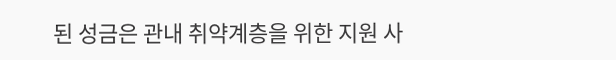된 성금은 관내 취약계층을 위한 지원 사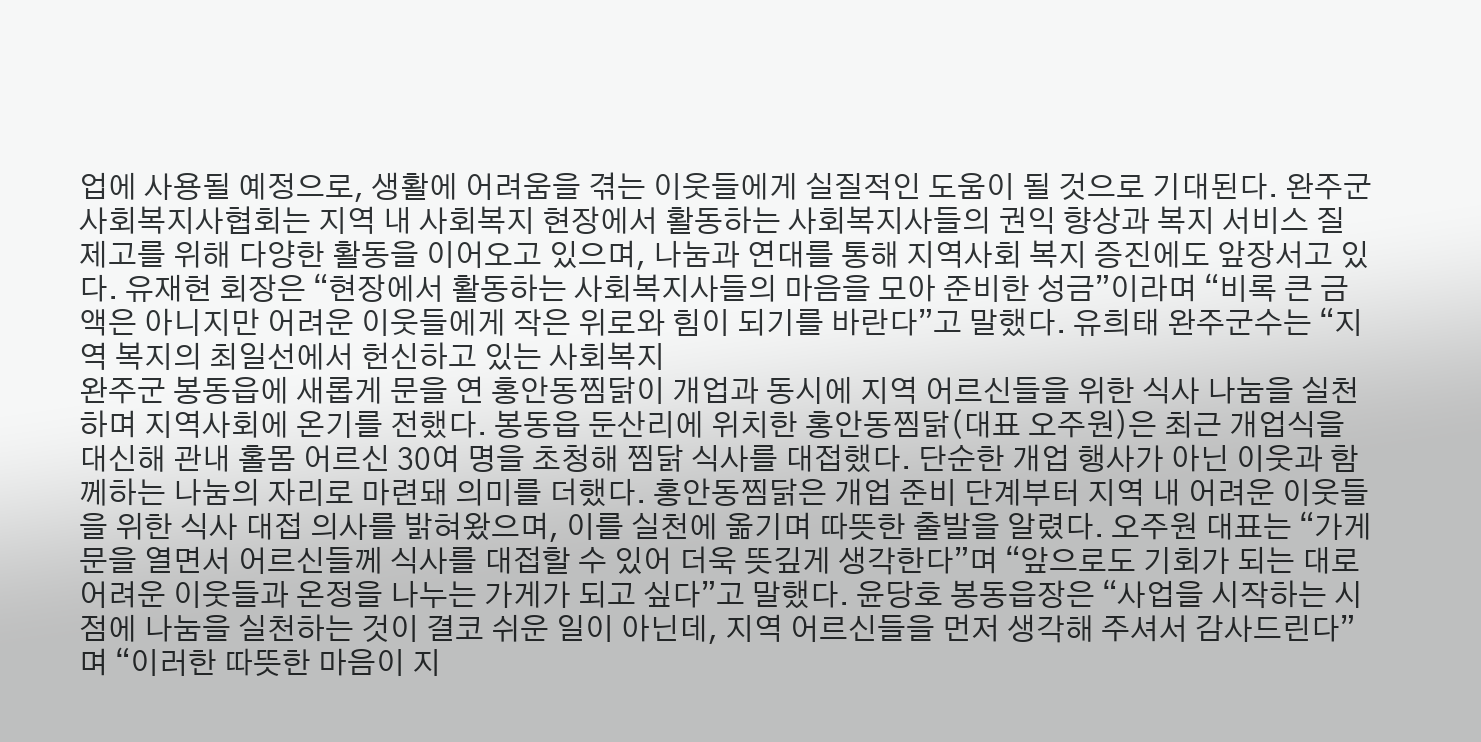업에 사용될 예정으로, 생활에 어려움을 겪는 이웃들에게 실질적인 도움이 될 것으로 기대된다. 완주군 사회복지사협회는 지역 내 사회복지 현장에서 활동하는 사회복지사들의 권익 향상과 복지 서비스 질 제고를 위해 다양한 활동을 이어오고 있으며, 나눔과 연대를 통해 지역사회 복지 증진에도 앞장서고 있다. 유재현 회장은 “현장에서 활동하는 사회복지사들의 마음을 모아 준비한 성금”이라며 “비록 큰 금액은 아니지만 어려운 이웃들에게 작은 위로와 힘이 되기를 바란다”고 말했다. 유희태 완주군수는 “지역 복지의 최일선에서 헌신하고 있는 사회복지
완주군 봉동읍에 새롭게 문을 연 홍안동찜닭이 개업과 동시에 지역 어르신들을 위한 식사 나눔을 실천하며 지역사회에 온기를 전했다. 봉동읍 둔산리에 위치한 홍안동찜닭(대표 오주원)은 최근 개업식을 대신해 관내 홀몸 어르신 30여 명을 초청해 찜닭 식사를 대접했다. 단순한 개업 행사가 아닌 이웃과 함께하는 나눔의 자리로 마련돼 의미를 더했다. 홍안동찜닭은 개업 준비 단계부터 지역 내 어려운 이웃들을 위한 식사 대접 의사를 밝혀왔으며, 이를 실천에 옮기며 따뜻한 출발을 알렸다. 오주원 대표는 “가게 문을 열면서 어르신들께 식사를 대접할 수 있어 더욱 뜻깊게 생각한다”며 “앞으로도 기회가 되는 대로 어려운 이웃들과 온정을 나누는 가게가 되고 싶다”고 말했다. 윤당호 봉동읍장은 “사업을 시작하는 시점에 나눔을 실천하는 것이 결코 쉬운 일이 아닌데, 지역 어르신들을 먼저 생각해 주셔서 감사드린다”며 “이러한 따뜻한 마음이 지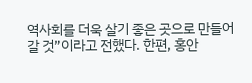역사회를 더욱 살기 좋은 곳으로 만들어 갈 것”이라고 전했다. 한편, 홍안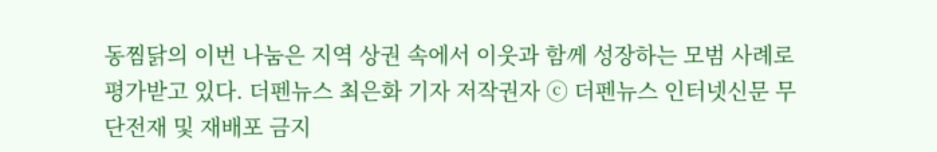동찜닭의 이번 나눔은 지역 상권 속에서 이웃과 함께 성장하는 모범 사례로 평가받고 있다. 더펜뉴스 최은화 기자 저작권자 ⓒ 더펜뉴스 인터넷신문 무단전재 및 재배포 금지